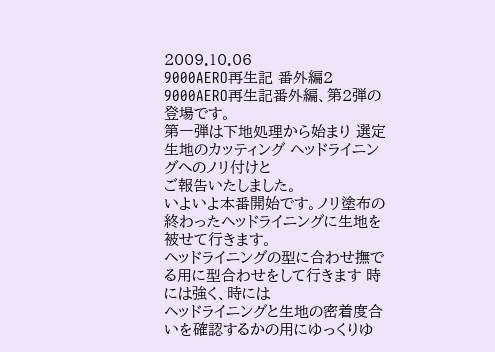2009.10.06
9000AERO再生記 番外編2
9000AERO再生記番外編、第2弾の登場です。
第一弾は下地処理から始まり 選定生地のカッティング ヘッドライニングへのノリ付けと
ご報告いたしました。
いよいよ本番開始です。ノリ塗布の終わったヘッドライニングに生地を被せて行きます。
ヘッドライニングの型に合わせ撫でる用に型合わせをして行きます 時には強く、時には
ヘッドライニングと生地の密着度合いを確認するかの用にゆっくりゆ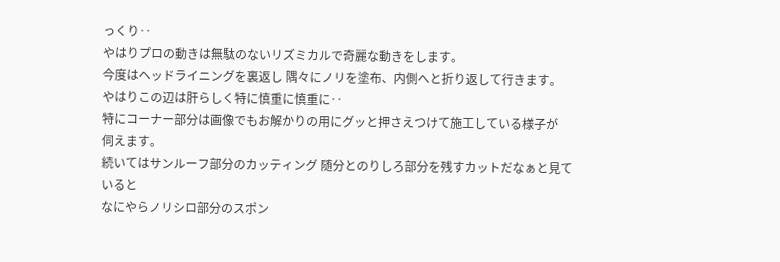っくり‥
やはりプロの動きは無駄のないリズミカルで奇麗な動きをします。
今度はヘッドライニングを裏返し 隅々にノリを塗布、内側へと折り返して行きます。
やはりこの辺は肝らしく特に慎重に慎重に‥
特にコーナー部分は画像でもお解かりの用にグッと押さえつけて施工している様子が
伺えます。
続いてはサンルーフ部分のカッティング 随分とのりしろ部分を残すカットだなぁと見ていると
なにやらノリシロ部分のスポン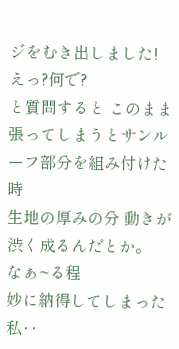ジをむき出しました!
えっ?何で?
と質問すると このまま張ってしまうとサンルーフ部分を組み付けた時
生地の厚みの分 動きが渋く成るんだとか。
なぁ~る程
妙に納得してしまった私‥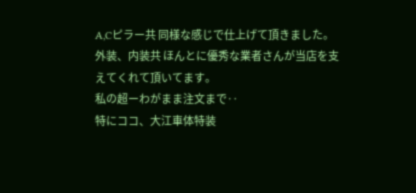A,Cピラー共 同様な感じで仕上げて頂きました。
外装、内装共 ほんとに優秀な業者さんが当店を支えてくれて頂いてます。
私の超ーわがまま注文まで‥
特にココ、大江車体特装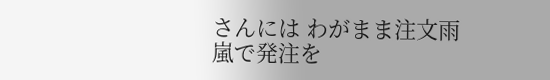さんには わがまま注文雨嵐で発注を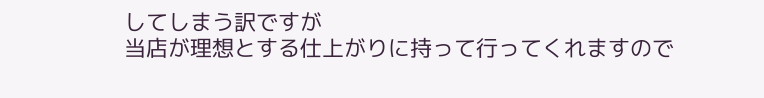してしまう訳ですが
当店が理想とする仕上がりに持って行ってくれますので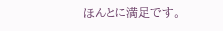ほんとに満足です。